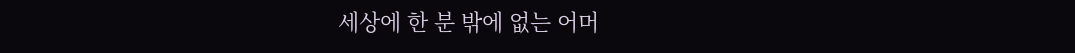세상에 한 분 밖에 없는 어머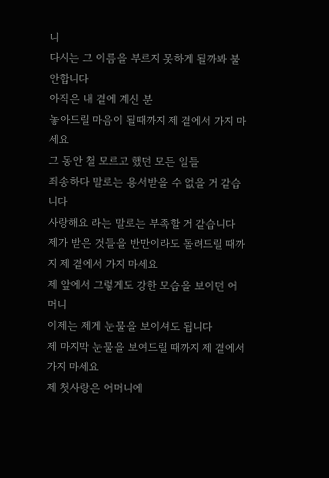니
다시는 그 이름을 부르지 못하게 될까봐 불안합니다
아직은 내 곁에 계신 분
놓아드릴 마음이 될때까지 제 곁에서 가지 마세요
그 동안 철 모르고 했던 모든 일들
죄송하다 말로는 용서받을 수 없을 거 같습니다
사랑해요 라는 말로는 부족할 거 같습니다
제가 받은 것들을 반만이라도 돌려드릴 때까지 제 곁에서 가지 마세요
제 앞에서 그렇게도 강한 모습을 보이던 어머니
이제는 제게 눈물을 보이셔도 됩니다
제 마지막 눈물을 보여드릴 때까지 제 곁에서 가지 마세요
제 첫사랑은 어머니에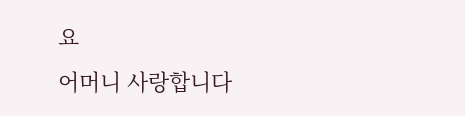요
어머니 사랑합니다